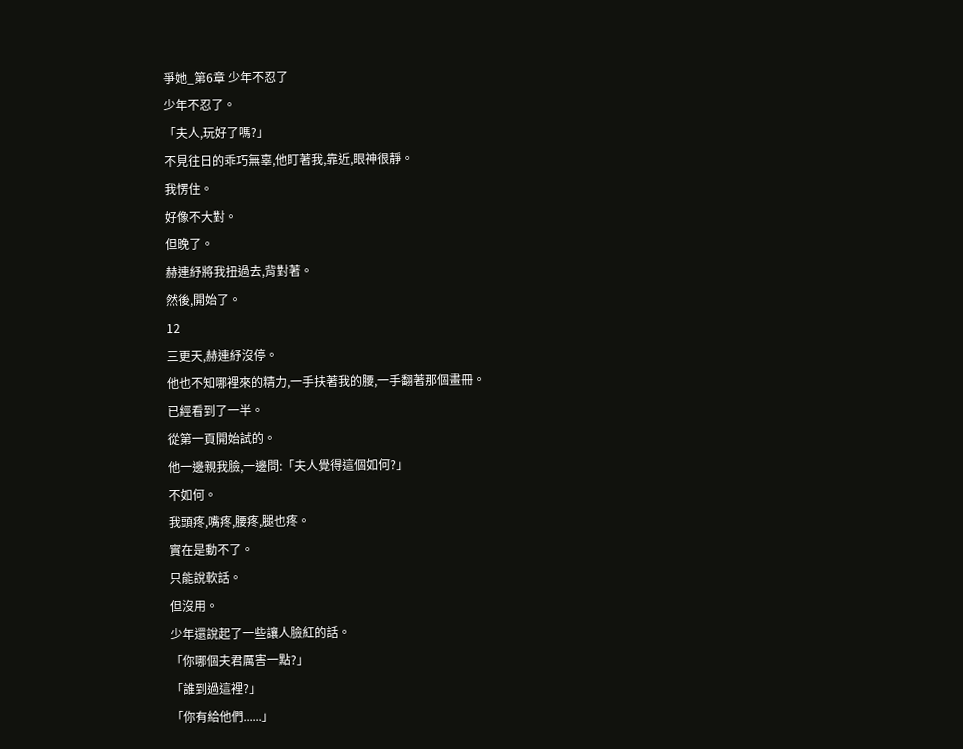爭她_第6章 少年不忍了
少年不忍了。
「夫人,玩好了嗎?」
不見往日的乖巧無辜,他盯著我,靠近,眼神很靜。
我愣住。
好像不大對。
但晚了。
赫連紓將我扭過去,背對著。
然後,開始了。
12
三更天,赫連紓沒停。
他也不知哪裡來的精力,一手扶著我的腰,一手翻著那個畫冊。
已經看到了一半。
從第一頁開始試的。
他一邊親我臉,一邊問:「夫人覺得這個如何?」
不如何。
我頭疼,嘴疼,腰疼,腿也疼。
實在是動不了。
只能說軟話。
但沒用。
少年還說起了一些讓人臉紅的話。
「你哪個夫君厲害一點?」
「誰到過這裡?」
「你有給他們......」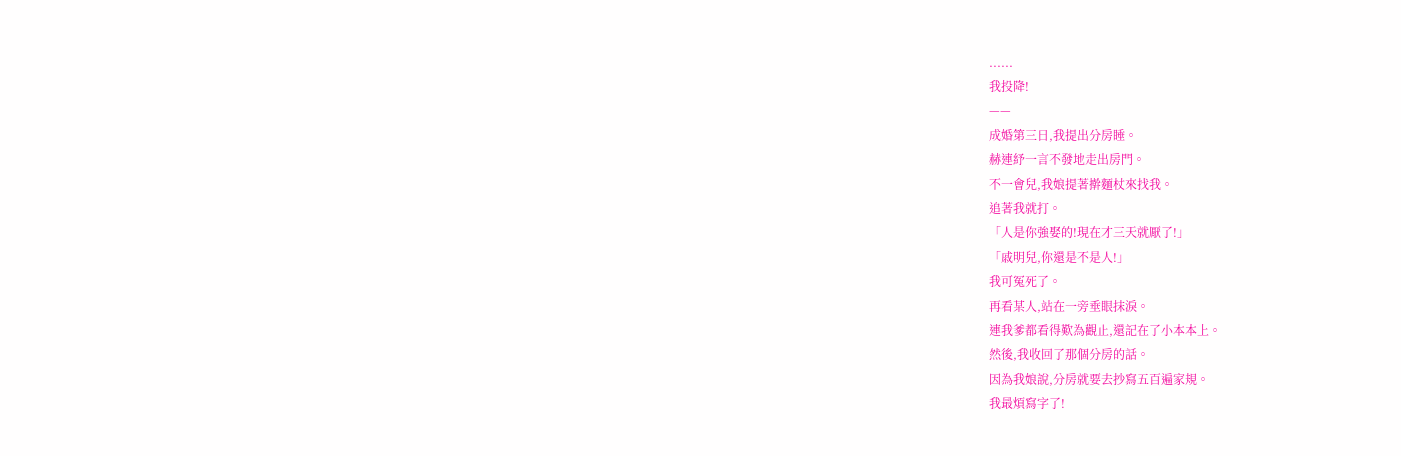......
我投降!
——
成婚第三日,我提出分房睡。
赫連紓一言不發地走出房門。
不一會兒,我娘提著擀麵杖來找我。
追著我就打。
「人是你強娶的!現在才三天就厭了!」
「戚明兒,你還是不是人!」
我可冤死了。
再看某人,站在一旁垂眼抹淚。
連我爹都看得歎為觀止,還記在了小本本上。
然後,我收回了那個分房的話。
因為我娘說,分房就要去抄寫五百遍家規。
我最煩寫字了!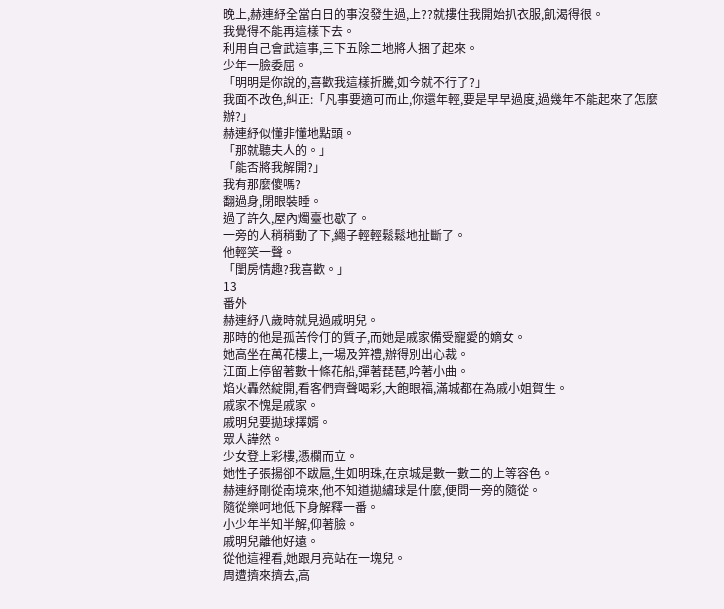晚上,赫連紓全當白日的事沒發生過,上??就摟住我開始扒衣服,飢渴得很。
我覺得不能再這樣下去。
利用自己會武這事,三下五除二地將人捆了起來。
少年一臉委屈。
「明明是你說的,喜歡我這樣折騰,如今就不行了?」
我面不改色,糾正:「凡事要適可而止,你還年輕,要是早早過度,過幾年不能起來了怎麼辦?」
赫連紓似懂非懂地點頭。
「那就聽夫人的。」
「能否將我解開?」
我有那麼傻嗎?
翻過身,閉眼裝睡。
過了許久,屋內燭臺也歇了。
一旁的人稍稍動了下,繩子輕輕鬆鬆地扯斷了。
他輕笑一聲。
「閨房情趣?我喜歡。」
13
番外
赫連紓八歲時就見過戚明兒。
那時的他是孤苦伶仃的質子,而她是戚家備受寵愛的嫡女。
她高坐在萬花樓上,一場及笄禮,辦得別出心裁。
江面上停留著數十條花船,彈著琵琶,吟著小曲。
焰火轟然綻開,看客們齊聲喝彩,大飽眼福,滿城都在為戚小姐賀生。
戚家不愧是戚家。
戚明兒要拋球擇婿。
眾人譁然。
少女登上彩樓,憑欄而立。
她性子張揚卻不跋扈,生如明珠,在京城是數一數二的上等容色。
赫連紓剛從南境來,他不知道拋繡球是什麼,便問一旁的隨從。
隨從樂呵地低下身解釋一番。
小少年半知半解,仰著臉。
戚明兒離他好遠。
從他這裡看,她跟月亮站在一塊兒。
周遭擠來擠去,高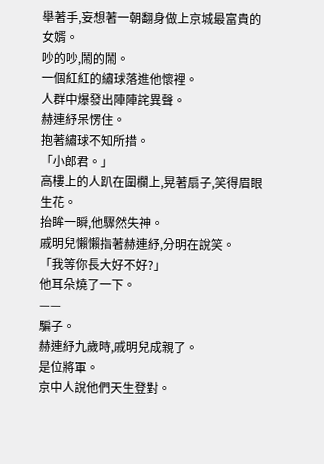舉著手,妄想著一朝翻身做上京城最富貴的女婿。
吵的吵,鬧的鬧。
一個紅紅的繡球落進他懷裡。
人群中爆發出陣陣詫異聲。
赫連紓呆愣住。
抱著繡球不知所措。
「小郎君。」
高樓上的人趴在圍欄上,晃著扇子,笑得眉眼生花。
抬眸一瞬,他驟然失神。
戚明兒懶懶指著赫連紓,分明在說笑。
「我等你長大好不好?」
他耳朵燒了一下。
——
騙子。
赫連紓九歲時,戚明兒成親了。
是位將軍。
京中人說他們天生登對。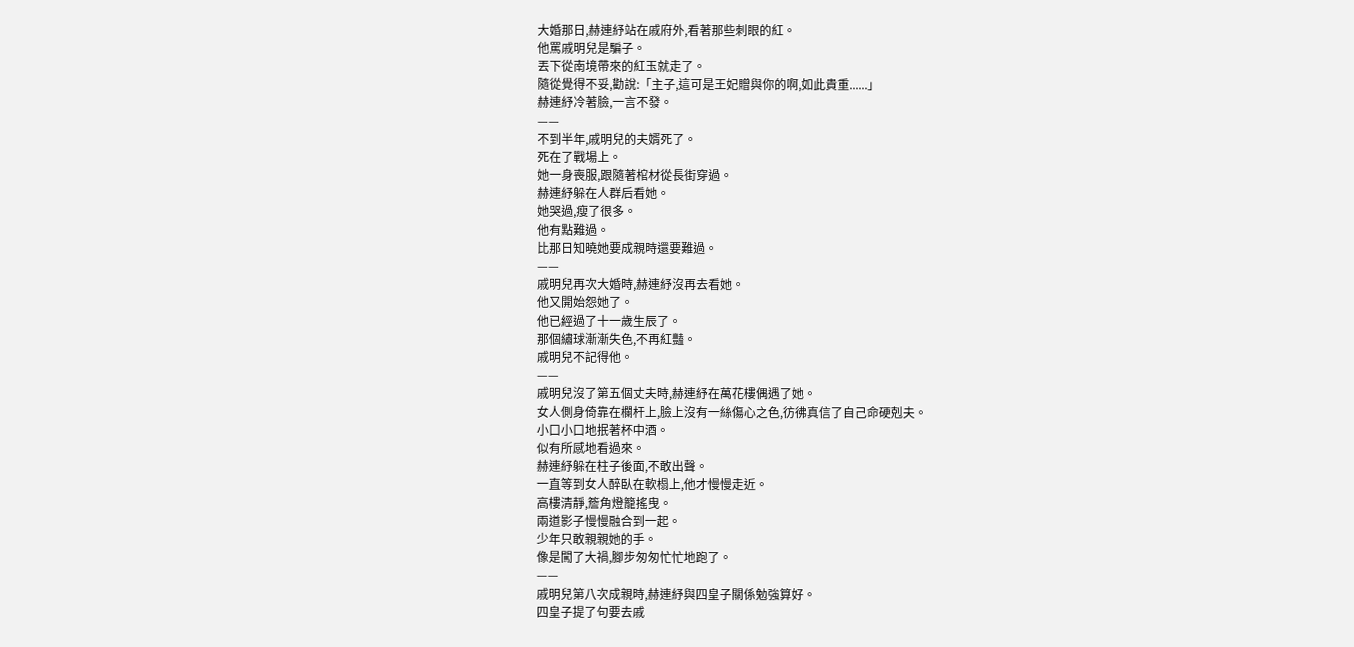大婚那日,赫連紓站在戚府外,看著那些刺眼的紅。
他罵戚明兒是騙子。
丟下從南境帶來的紅玉就走了。
隨從覺得不妥,勸說:「主子,這可是王妃贈與你的啊,如此貴重......」
赫連紓冷著臉,一言不發。
——
不到半年,戚明兒的夫婿死了。
死在了戰場上。
她一身喪服,跟隨著棺材從長街穿過。
赫連紓躲在人群后看她。
她哭過,瘦了很多。
他有點難過。
比那日知曉她要成親時還要難過。
——
戚明兒再次大婚時,赫連紓沒再去看她。
他又開始怨她了。
他已經過了十一歲生辰了。
那個繡球漸漸失色,不再紅豔。
戚明兒不記得他。
——
戚明兒沒了第五個丈夫時,赫連紓在萬花樓偶遇了她。
女人側身倚靠在欄杆上,臉上沒有一絲傷心之色,彷彿真信了自己命硬剋夫。
小口小口地抿著杯中酒。
似有所感地看過來。
赫連紓躲在柱子後面,不敢出聲。
一直等到女人醉臥在軟榻上,他才慢慢走近。
高樓清靜,簷角燈籠搖曳。
兩道影子慢慢融合到一起。
少年只敢親親她的手。
像是闖了大禍,腳步匆匆忙忙地跑了。
——
戚明兒第八次成親時,赫連紓與四皇子關係勉強算好。
四皇子提了句要去戚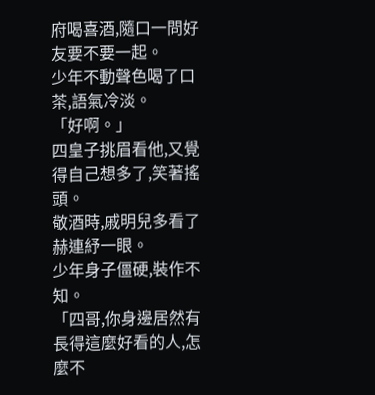府喝喜酒,隨口一問好友要不要一起。
少年不動聲色喝了口茶,語氣冷淡。
「好啊。」
四皇子挑眉看他,又覺得自己想多了,笑著搖頭。
敬酒時,戚明兒多看了赫連紓一眼。
少年身子僵硬,裝作不知。
「四哥,你身邊居然有長得這麼好看的人,怎麼不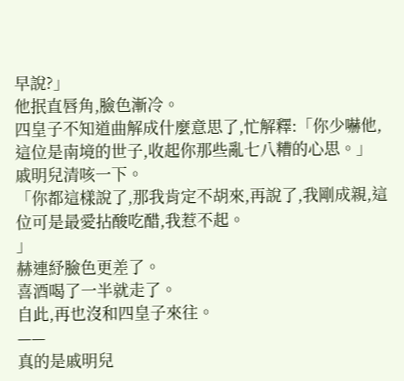早說?」
他抿直唇角,臉色漸冷。
四皇子不知道曲解成什麼意思了,忙解釋:「你少嚇他,這位是南境的世子,收起你那些亂七八糟的心思。」
戚明兒清咳一下。
「你都這樣說了,那我肯定不胡來,再說了,我剛成親,這位可是最愛拈酸吃醋,我惹不起。
」
赫連紓臉色更差了。
喜酒喝了一半就走了。
自此,再也沒和四皇子來往。
——
真的是戚明兒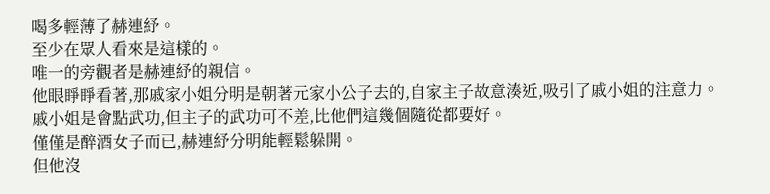喝多輕薄了赫連紓。
至少在眾人看來是這樣的。
唯一的旁觀者是赫連紓的親信。
他眼睜睜看著,那戚家小姐分明是朝著元家小公子去的,自家主子故意湊近,吸引了戚小姐的注意力。
戚小姐是會點武功,但主子的武功可不差,比他們這幾個隨從都要好。
僅僅是醉酒女子而已,赫連紓分明能輕鬆躲開。
但他沒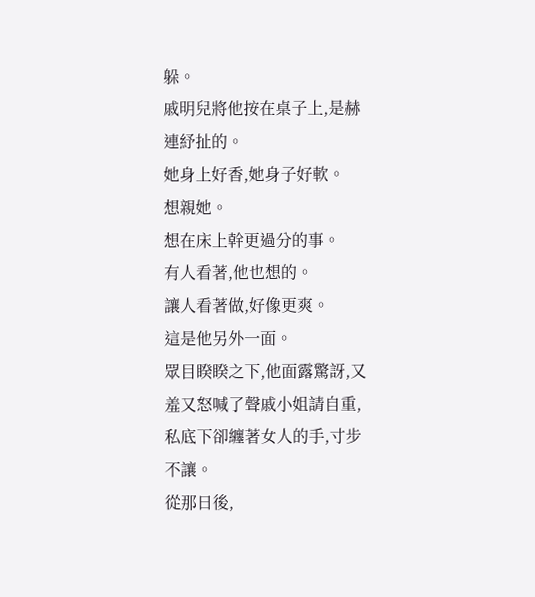躲。
戚明兒將他按在桌子上,是赫連紓扯的。
她身上好香,她身子好軟。
想親她。
想在床上幹更過分的事。
有人看著,他也想的。
讓人看著做,好像更爽。
這是他另外一面。
眾目睽睽之下,他面露驚訝,又羞又怒喊了聲戚小姐請自重,私底下卻纏著女人的手,寸步不讓。
從那日後,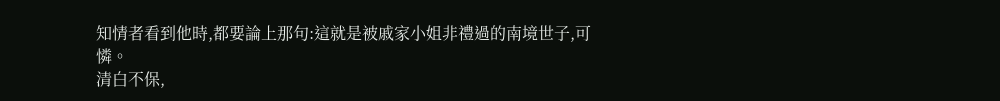知情者看到他時,都要論上那句:這就是被戚家小姐非禮過的南境世子,可憐。
清白不保,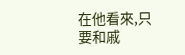在他看來,只要和戚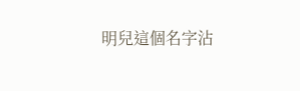明兒這個名字沾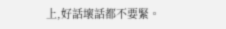上,好話壞話都不要緊。